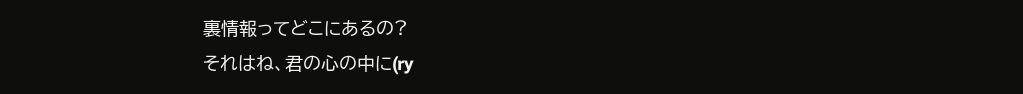裏情報ってどこにあるの?
それはね、君の心の中に(ry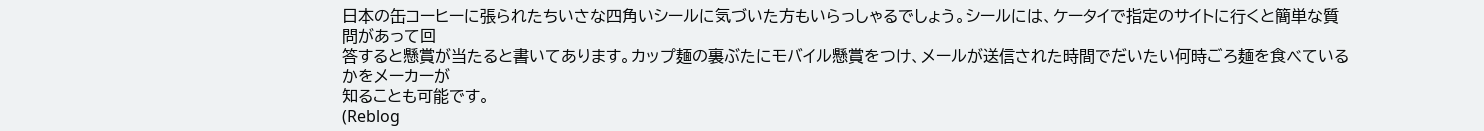日本の缶コーヒーに張られたちいさな四角いシールに気づいた方もいらっしゃるでしょう。シールには、ケータイで指定のサイトに行くと簡単な質問があって回
答すると懸賞が当たると書いてあります。カップ麺の裏ぶたにモバイル懸賞をつけ、メールが送信された時間でだいたい何時ごろ麺を食べているかをメーカーが
知ることも可能です。
(Reblog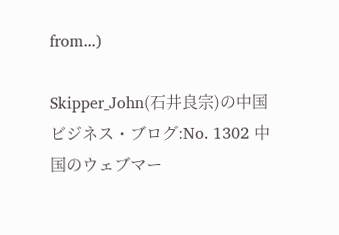from...)

Skipper_John(石井良宗)の中国ビジネス・ブログ:No. 1302 中国のウェブマー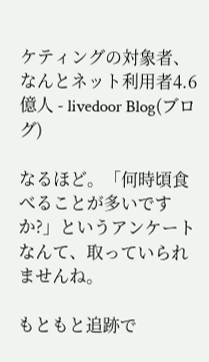ケティングの対象者、なんとネット利用者4.6億人 - livedoor Blog(ブログ)

なるほど。「何時頃食べることが多いですか?」というアンケートなんて、取っていられませんね。

もともと追跡で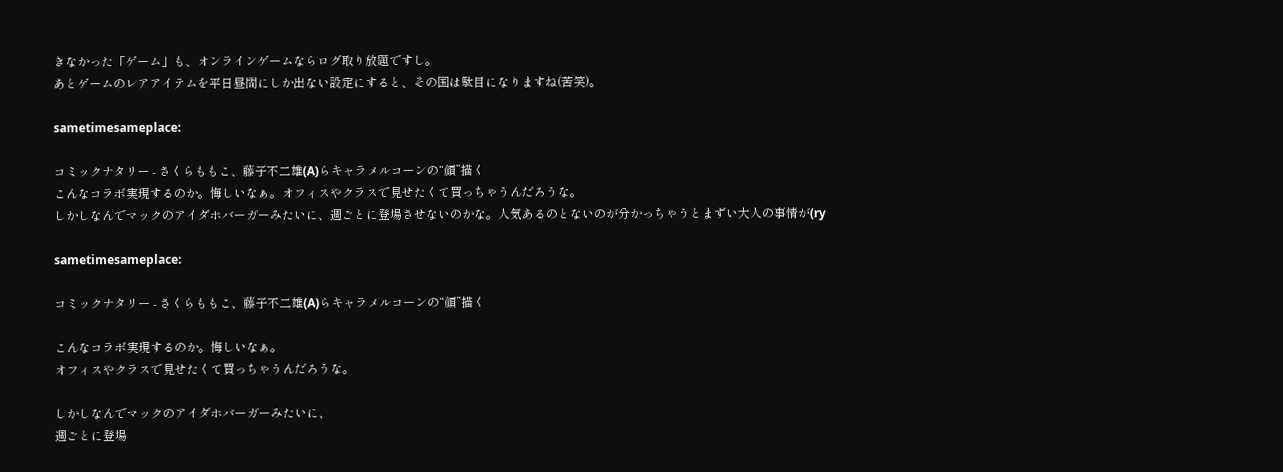きなかった「ゲーム」も、オンラインゲームならログ取り放題ですし。
あとゲームのレアアイテムを平日昼間にしか出ない設定にすると、その国は駄目になりますね(苦笑)。

sametimesameplace:

コミックナタリー - さくらももこ、藤子不二雄(A)らキャラメルコーンの“顔”描く
こんなコラボ実現するのか。悔しいなぁ。オフィスやクラスで見せたくて買っちゃうんだろうな。
しかしなんでマックのアイダホバーガーみたいに、週ごとに登場させないのかな。人気あるのとないのが分かっちゃうとまずい大人の事情が(ry

sametimesameplace:

コミックナタリー - さくらももこ、藤子不二雄(A)らキャラメルコーンの“顔”描く

こんなコラボ実現するのか。悔しいなぁ。
オフィスやクラスで見せたくて買っちゃうんだろうな。

しかしなんでマックのアイダホバーガーみたいに、
週ごとに登場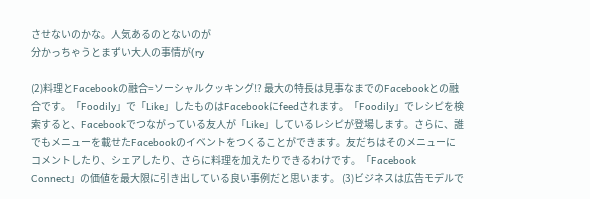させないのかな。人気あるのとないのが
分かっちゃうとまずい大人の事情が(ry

(2)料理とFacebookの融合=ソーシャルクッキング!? 最大の特長は見事なまでのFacebookとの融合です。「Foodily」で「Like」したものはFacebookにfeedされます。「Foodily」でレシピを検索すると、Facebookでつながっている友人が「Like」しているレシピが登場します。さらに、誰でもメニューを載せたFacebookのイベントをつくることができます。友だちはそのメニューにコメントしたり、シェアしたり、さらに料理を加えたりできるわけです。「Facebook Connect」の価値を最大限に引き出している良い事例だと思います。 (3)ビジネスは広告モデルで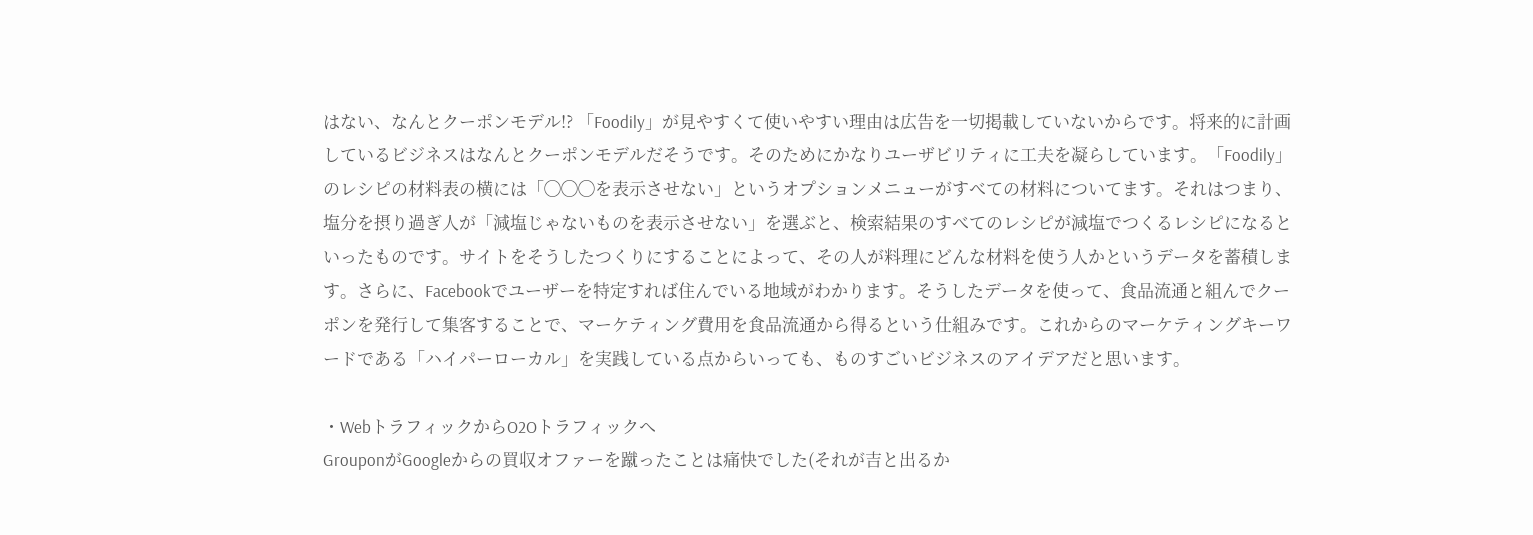はない、なんとクーポンモデル!? 「Foodily」が見やすくて使いやすい理由は広告を一切掲載していないからです。将来的に計画しているビジネスはなんとクーポンモデルだそうです。そのためにかなりユーザビリティに工夫を凝らしています。「Foodily」のレシピの材料表の横には「◯◯◯を表示させない」というオプションメニューがすべての材料についてます。それはつまり、塩分を摂り過ぎ人が「減塩じゃないものを表示させない」を選ぶと、検索結果のすべてのレシピが減塩でつくるレシピになるといったものです。サイトをそうしたつくりにすることによって、その人が料理にどんな材料を使う人かというデータを蓄積します。さらに、Facebookでユーザーを特定すれば住んでいる地域がわかります。そうしたデータを使って、食品流通と組んでクーポンを発行して集客することで、マーケティング費用を食品流通から得るという仕組みです。これからのマーケティングキーワードである「ハイパーローカル」を実践している点からいっても、ものすごいビジネスのアイデアだと思います。

・WebトラフィックからO2Oトラフィックへ
GrouponがGoogleからの買収オファーを蹴ったことは痛快でした(それが吉と出るか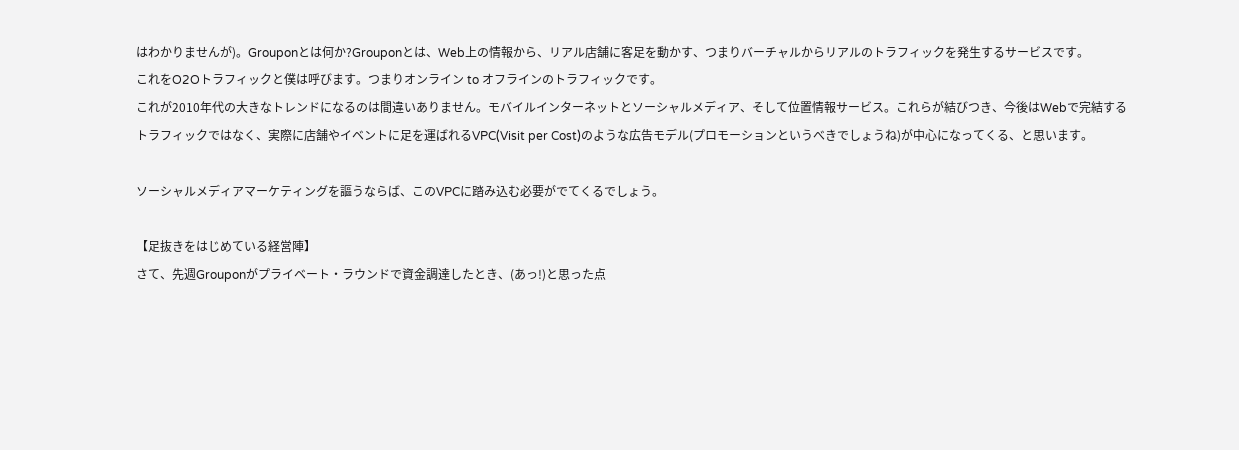はわかりませんが)。Grouponとは何か?Grouponとは、Web上の情報から、リアル店舗に客足を動かす、つまりバーチャルからリアルのトラフィックを発生するサービスです。
これをO2Oトラフィックと僕は呼びます。つまりオンライン to オフラインのトラフィックです。
これが2010年代の大きなトレンドになるのは間違いありません。モバイルインターネットとソーシャルメディア、そして位置情報サービス。これらが結びつき、今後はWebで完結するトラフィックではなく、実際に店舗やイベントに足を運ばれるVPC(Visit per Cost)のような広告モデル(プロモーションというべきでしょうね)が中心になってくる、と思います。

ソーシャルメディアマーケティングを謳うならば、このVPCに踏み込む必要がでてくるでしょう。

【足抜きをはじめている経営陣】
さて、先週Grouponがプライベート・ラウンドで資金調達したとき、(あっ!)と思った点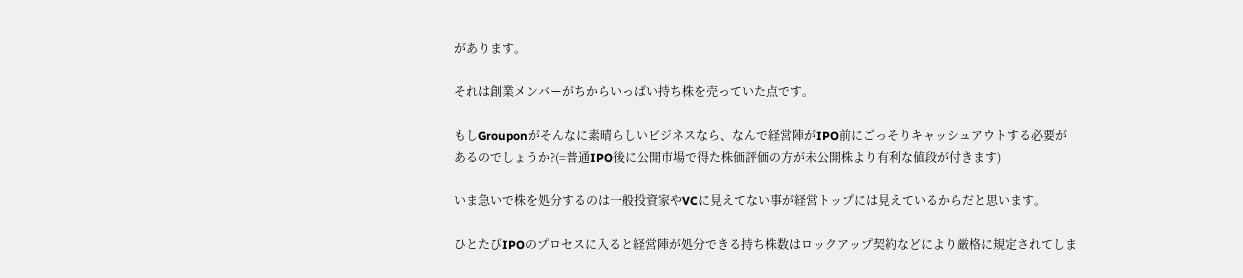があります。

それは創業メンバーがちからいっぱい持ち株を売っていた点です。

もしGrouponがそんなに素晴らしいビジネスなら、なんで経営陣がIPO前にごっそりキャッシュアウトする必要があるのでしょうか?(=普通IPO後に公開市場で得た株価評価の方が未公開株より有利な値段が付きます)

いま急いで株を処分するのは一般投資家やVCに見えてない事が経営トップには見えているからだと思います。

ひとたびIPOのプロセスに入ると経営陣が処分できる持ち株数はロックアップ契約などにより厳格に規定されてしま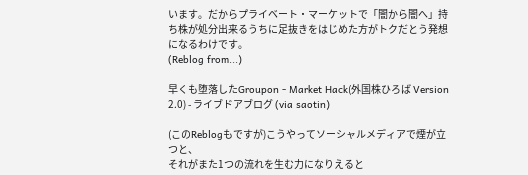います。だからプライベート・マーケットで「闇から闇へ」持ち株が処分出来るうちに足抜きをはじめた方がトクだとう発想になるわけです。
(Reblog from...)

早くも堕落したGroupon - Market Hack(外国株ひろば Version 2.0) - ライブドアブログ (via saotin)

(このReblogもですが)こうやってソーシャルメディアで煙が立つと、
それがまた1つの流れを生む力になりえると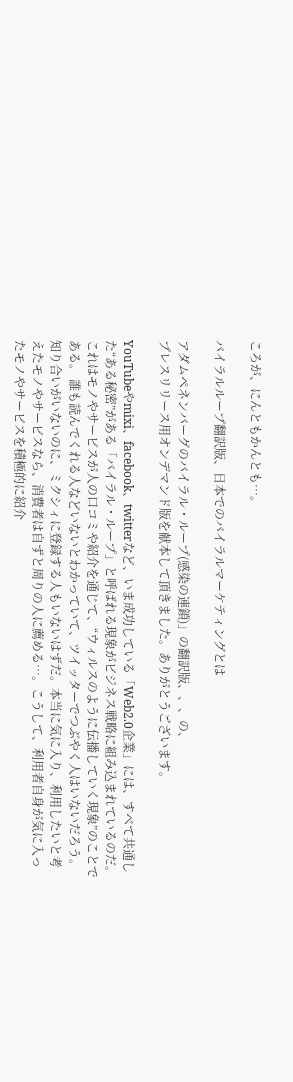ころが、にんともかんとも…。

バイラルループ翻訳版、日本でのバイラルマーケティングとは

アダムペネンバーグのバイラル・ループ(感染の連鎖)」の翻訳版、、、の、
プレスリリース用オンデマンド版を献本して頂きました。ありがとうございます。

YouTubeやmixi、facebook、twitterなど、いま成功している「Web2.0企業」には、すべて共通した“ある秘密”がある「バイラル・ループ」と呼ばれる現象がビジネス戦略に組み込まれているのだ。 これはモノやサービスが人の口コミや紹介を通じて、“ウィルスのように伝播していく現象”のことである。 誰も読んでくれる人などいないとわかっていて、ツイッターでつぶやく人はいないだろう。知り合いがいないのに、ミクシィに登録する人もいないはずだ。本当に気に入り、利用したいと考えたモノやサービスなら、消費者は自ずと周りの人に薦める…。こうして、利用者自身が気に入ったモノやサービスを積極的に紹介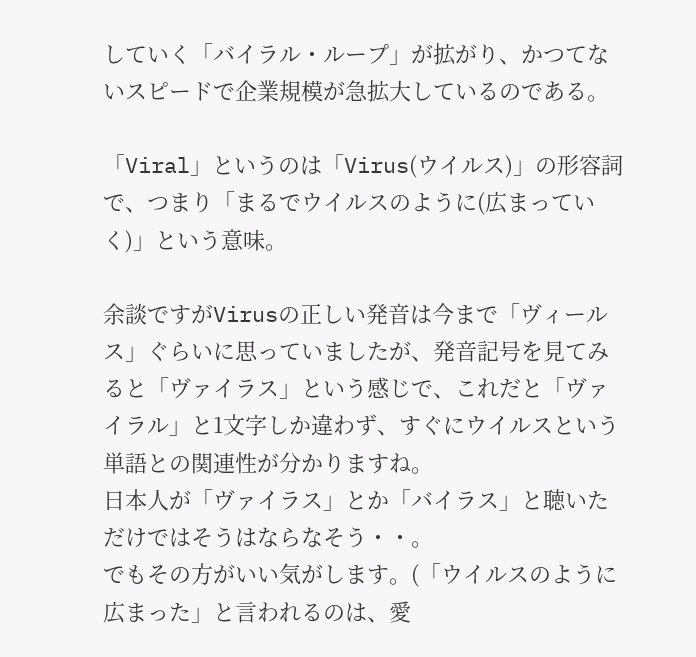していく「バイラル・ループ」が拡がり、かつてないスピードで企業規模が急拡大しているのである。

「Viral」というのは「Virus(ウイルス)」の形容詞で、つまり「まるでウイルスのように(広まっていく)」という意味。

余談ですがVirusの正しい発音は今まで「ヴィールス」ぐらいに思っていましたが、発音記号を見てみると「ヴァイラス」という感じで、これだと「ヴァイラル」と1文字しか違わず、すぐにウイルスという単語との関連性が分かりますね。
日本人が「ヴァイラス」とか「バイラス」と聴いただけではそうはならなそう・・。
でもその方がいい気がします。(「ウイルスのように広まった」と言われるのは、愛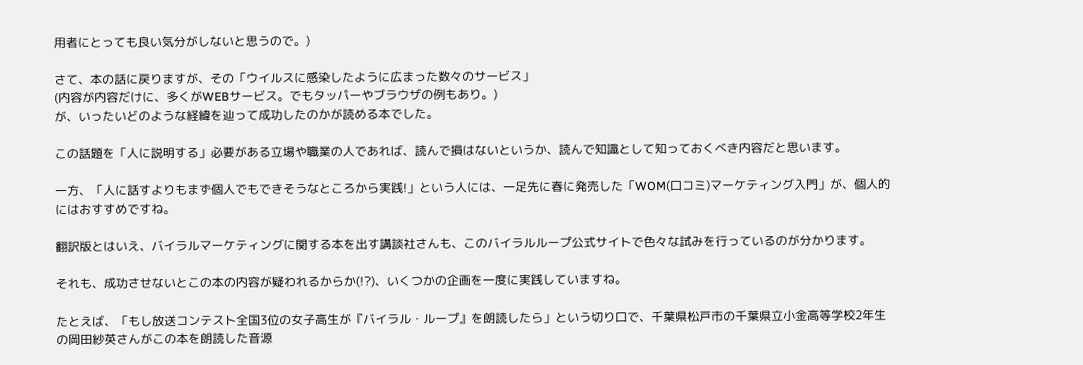用者にとっても良い気分がしないと思うので。)

さて、本の話に戻りますが、その「ウイルスに感染したように広まった数々のサービス」
(内容が内容だけに、多くがWEBサービス。でもタッパーやブラウザの例もあり。)
が、いったいどのような経緯を辿って成功したのかが読める本でした。

この話題を「人に説明する」必要がある立場や職業の人であれば、読んで損はないというか、読んで知識として知っておくべき内容だと思います。

一方、「人に話すよりもまず個人でもできそうなところから実践!」という人には、一足先に春に発売した「WOM(口コミ)マーケティング入門」が、個人的にはおすすめですね。

翻訳版とはいえ、バイラルマーケティングに関する本を出す講談社さんも、このバイラルループ公式サイトで色々な試みを行っているのが分かります。

それも、成功させないとこの本の内容が疑われるからか(!?)、いくつかの企画を一度に実践していますね。

たとえば、「もし放送コンテスト全国3位の女子高生が『バイラル・ループ』を朗読したら」という切り口で、千葉県松戸市の千葉県立小金高等学校2年生の岡田紗英さんがこの本を朗読した音源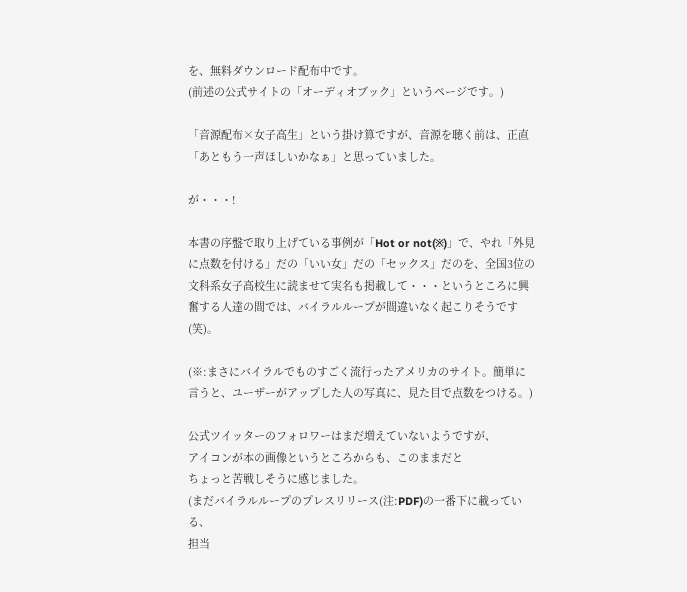を、無料ダウンロード配布中です。
(前述の公式サイトの「オーディオブック」というページです。)

「音源配布×女子高生」という掛け算ですが、音源を聴く前は、正直「あともう一声ほしいかなぁ」と思っていました。

が・・・!

本書の序盤で取り上げている事例が「Hot or not(※)」で、やれ「外見に点数を付ける」だの「いい女」だの「セックス」だのを、全国3位の文科系女子高校生に読ませて実名も掲載して・・・というところに興奮する人達の間では、バイラルループが間違いなく起こりそうです(笑)。

(※:まさにバイラルでものすごく流行ったアメリカのサイト。簡単に言うと、ユーザーがアップした人の写真に、見た目で点数をつける。)

公式ツイッターのフォロワーはまだ増えていないようですが、
アイコンが本の画像というところからも、このままだと
ちょっと苦戦しそうに感じました。
(まだバイラルループのプレスリリース(注:PDF)の一番下に載っている、
担当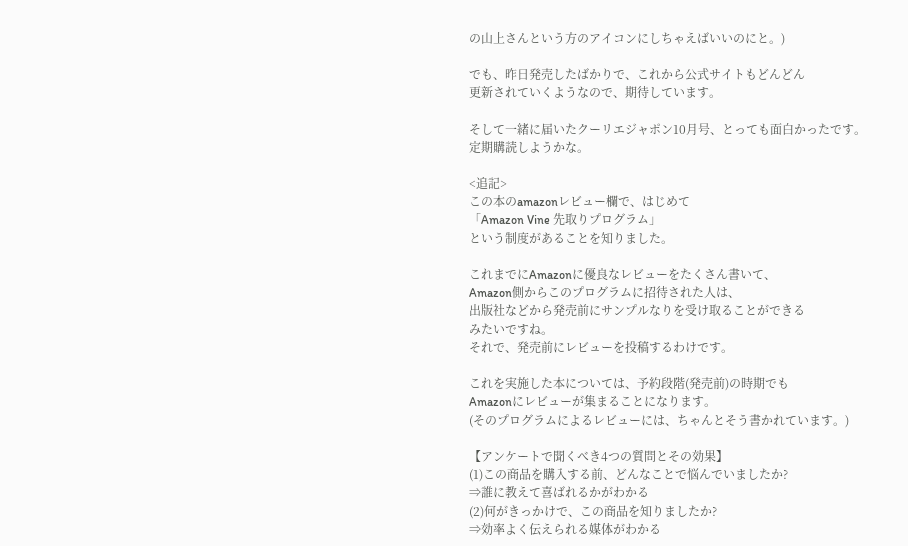の山上さんという方のアイコンにしちゃえばいいのにと。)

でも、昨日発売したばかりで、これから公式サイトもどんどん
更新されていくようなので、期待しています。

そして一緒に届いたクーリエジャポン10月号、とっても面白かったです。
定期購読しようかな。

<追記>
この本のamazonレビュー欄で、はじめて
「Amazon Vine 先取りプログラム」
という制度があることを知りました。

これまでにAmazonに優良なレビューをたくさん書いて、
Amazon側からこのプログラムに招待された人は、
出版社などから発売前にサンプルなりを受け取ることができる
みたいですね。
それで、発売前にレビューを投稿するわけです。

これを実施した本については、予約段階(発売前)の時期でも
Amazonにレビューが集まることになります。
(そのプログラムによるレビューには、ちゃんとそう書かれています。)

【アンケートで聞くべき4つの質問とその効果】
(1)この商品を購入する前、どんなことで悩んでいましたか?
⇒誰に教えて喜ばれるかがわかる
(2)何がきっかけで、この商品を知りましたか?
⇒効率よく伝えられる媒体がわかる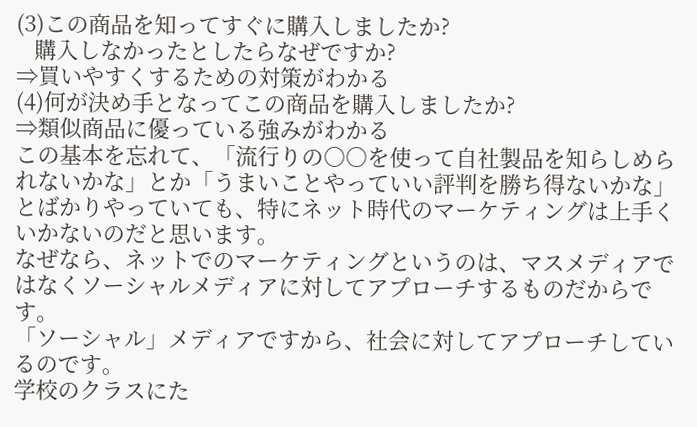(3)この商品を知ってすぐに購入しましたか?
   購入しなかったとしたらなぜですか?
⇒買いやすくするための対策がわかる
(4)何が決め手となってこの商品を購入しましたか?
⇒類似商品に優っている強みがわかる
この基本を忘れて、「流行りの○○を使って自社製品を知らしめられないかな」とか「うまいことやっていい評判を勝ち得ないかな」とばかりやっていても、特にネット時代のマーケティングは上手くいかないのだと思います。
なぜなら、ネットでのマーケティングというのは、マスメディアではなくソーシャルメディアに対してアプローチするものだからです。
「ソーシャル」メディアですから、社会に対してアプローチしているのです。
学校のクラスにた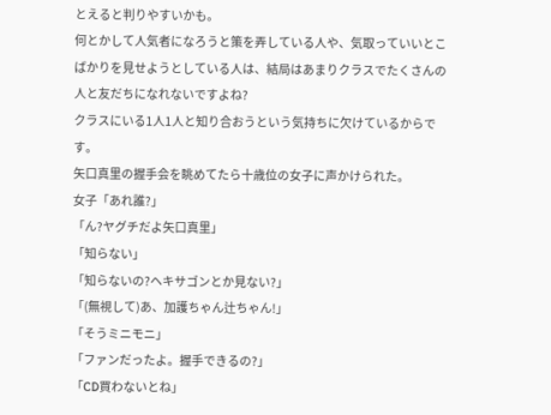とえると判りやすいかも。
何とかして人気者になろうと策を弄している人や、気取っていいとこばかりを見せようとしている人は、結局はあまりクラスでたくさんの人と友だちになれないですよね?
クラスにいる1人1人と知り合おうという気持ちに欠けているからです。
矢口真里の握手会を眺めてたら十歳位の女子に声かけられた。
女子「あれ誰?」
「ん?ヤグチだよ矢口真里」
「知らない」
「知らないの?ヘキサゴンとか見ない?」
「(無視して)あ、加護ちゃん辻ちゃん!」
「そうミニモニ」
「ファンだったよ。握手できるの?」
「CD買わないとね」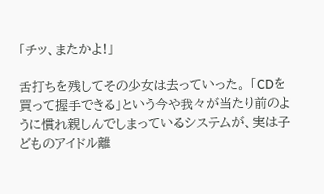「チッ、またかよ!」

舌打ちを残してその少女は去っていった。 「CDを買って握手できる」という今や我々が当たり前のように慣れ親しんでしまっているシステムが、実は子どものアイドル離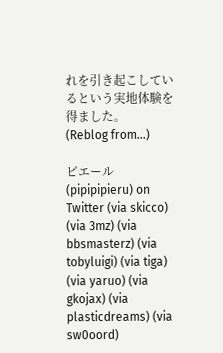れを引き起こしているという実地体験を得ました。
(Reblog from...)

ピエール (pipipipieru) on Twitter (via skicco) (via 3mz) (via bbsmasterz) (via tobyluigi) (via tiga) (via yaruo) (via gkojax) (via plasticdreams) (via sw0oord)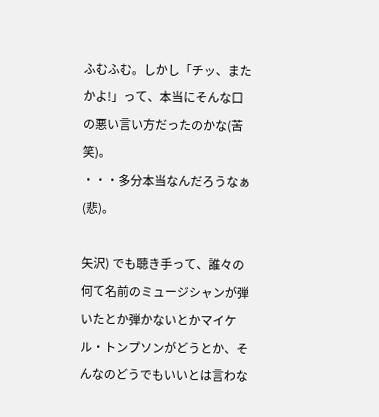ふむふむ。しかし「チッ、またかよ!」って、本当にそんな口の悪い言い方だったのかな(苦笑)。
・・・多分本当なんだろうなぁ(悲)。

矢沢) でも聴き手って、誰々の何て名前のミュージシャンが弾いたとか弾かないとかマイケル・トンプソンがどうとか、そんなのどうでもいいとは言わな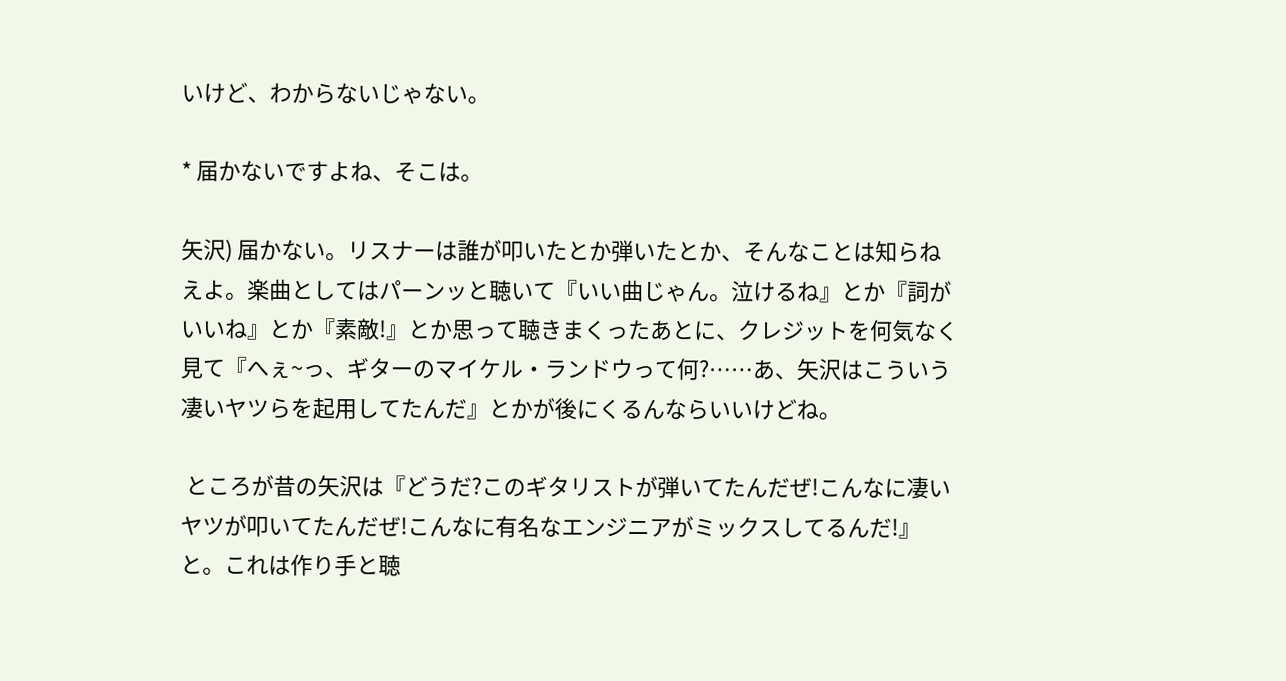いけど、わからないじゃない。

* 届かないですよね、そこは。

矢沢) 届かない。リスナーは誰が叩いたとか弾いたとか、そんなことは知らねえよ。楽曲としてはパーンッと聴いて『いい曲じゃん。泣けるね』とか『詞がいいね』とか『素敵!』とか思って聴きまくったあとに、クレジットを何気なく見て『へぇ~っ、ギターのマイケル・ランドウって何?……あ、矢沢はこういう凄いヤツらを起用してたんだ』とかが後にくるんならいいけどね。

 ところが昔の矢沢は『どうだ?このギタリストが弾いてたんだぜ!こんなに凄いヤツが叩いてたんだぜ!こんなに有名なエンジニアがミックスしてるんだ!』と。これは作り手と聴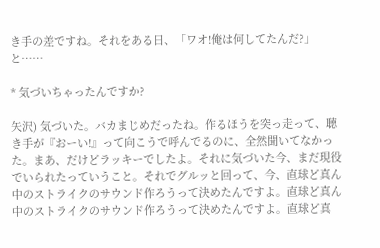き手の差ですね。それをある日、「ワオ!俺は何してたんだ?」と……

* 気づいちゃったんですか?

矢沢) 気づいた。バカまじめだったね。作るほうを突っ走って、聴き手が『おーい!』って向こうで呼んでるのに、全然聞いてなかった。まあ、だけどラッキーでしたよ。それに気づいた今、まだ現役でいられたっていうこと。それでグルッと回って、今、直球ど真ん中のストライクのサウンド作ろうって決めたんですよ。直球ど真ん中のストライクのサウンド作ろうって決めたんですよ。直球ど真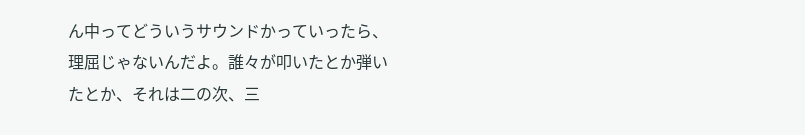ん中ってどういうサウンドかっていったら、理屈じゃないんだよ。誰々が叩いたとか弾いたとか、それは二の次、三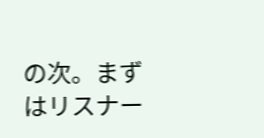の次。まずはリスナー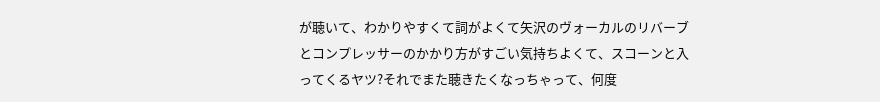が聴いて、わかりやすくて詞がよくて矢沢のヴォーカルのリバーブとコンプレッサーのかかり方がすごい気持ちよくて、スコーンと入ってくるヤツ?それでまた聴きたくなっちゃって、何度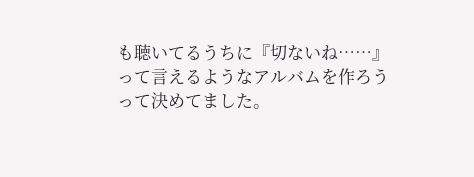も聴いてるうちに『切ないね……』って言えるようなアルバムを作ろうって決めてました。